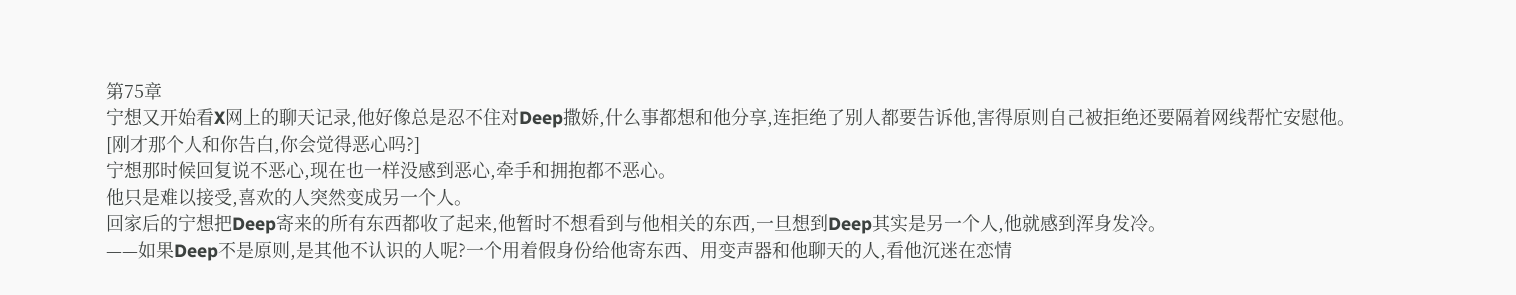第75章
宁想又开始看X网上的聊天记录,他好像总是忍不住对Deep撒娇,什么事都想和他分享,连拒绝了别人都要告诉他,害得原则自己被拒绝还要隔着网线帮忙安慰他。
[刚才那个人和你告白,你会觉得恶心吗?]
宁想那时候回复说不恶心,现在也一样没感到恶心,牵手和拥抱都不恶心。
他只是难以接受,喜欢的人突然变成另一个人。
回家后的宁想把Deep寄来的所有东西都收了起来,他暂时不想看到与他相关的东西,一旦想到Deep其实是另一个人,他就感到浑身发冷。
——如果Deep不是原则,是其他不认识的人呢?一个用着假身份给他寄东西、用变声器和他聊天的人,看他沉迷在恋情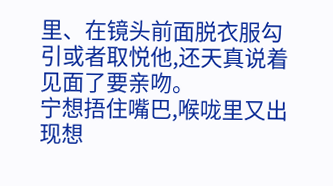里、在镜头前面脱衣服勾引或者取悦他,还天真说着见面了要亲吻。
宁想捂住嘴巴,喉咙里又出现想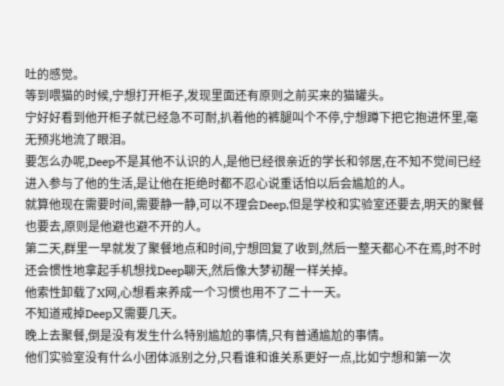吐的感觉。
等到喂猫的时候,宁想打开柜子,发现里面还有原则之前买来的猫罐头。
宁好好看到他开柜子就已经急不可耐,扒着他的裤腿叫个不停,宁想蹲下把它抱进怀里,毫无预兆地流了眼泪。
要怎么办呢,Deep不是其他不认识的人,是他已经很亲近的学长和邻居,在不知不觉间已经进入参与了他的生活,是让他在拒绝时都不忍心说重话怕以后会尴尬的人。
就算他现在需要时间,需要静一静,可以不理会Deep,但是学校和实验室还要去,明天的聚餐也要去,原则是他避也避不开的人。
第二天,群里一早就发了聚餐地点和时间,宁想回复了收到,然后一整天都心不在焉,时不时还会惯性地拿起手机想找Deep聊天,然后像大梦初醒一样关掉。
他索性卸载了X网,心想看来养成一个习惯也用不了二十一天。
不知道戒掉Deep又需要几天。
晚上去聚餐,倒是没有发生什么特别尴尬的事情,只有普通尴尬的事情。
他们实验室没有什么小团体派别之分,只看谁和谁关系更好一点,比如宁想和第一次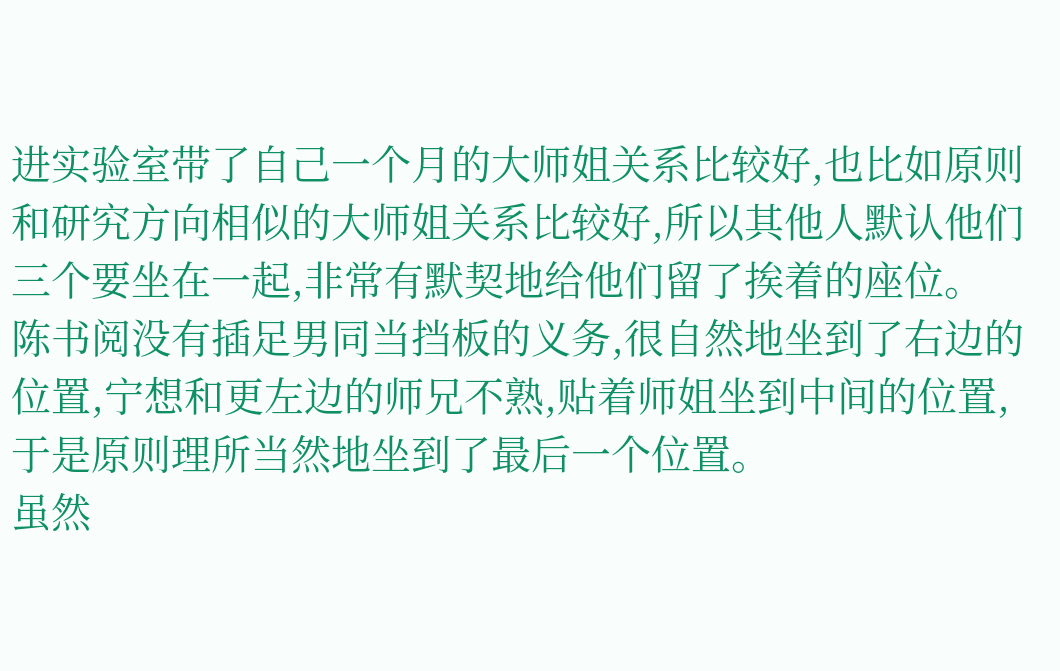进实验室带了自己一个月的大师姐关系比较好,也比如原则和研究方向相似的大师姐关系比较好,所以其他人默认他们三个要坐在一起,非常有默契地给他们留了挨着的座位。
陈书阅没有插足男同当挡板的义务,很自然地坐到了右边的位置,宁想和更左边的师兄不熟,贴着师姐坐到中间的位置,于是原则理所当然地坐到了最后一个位置。
虽然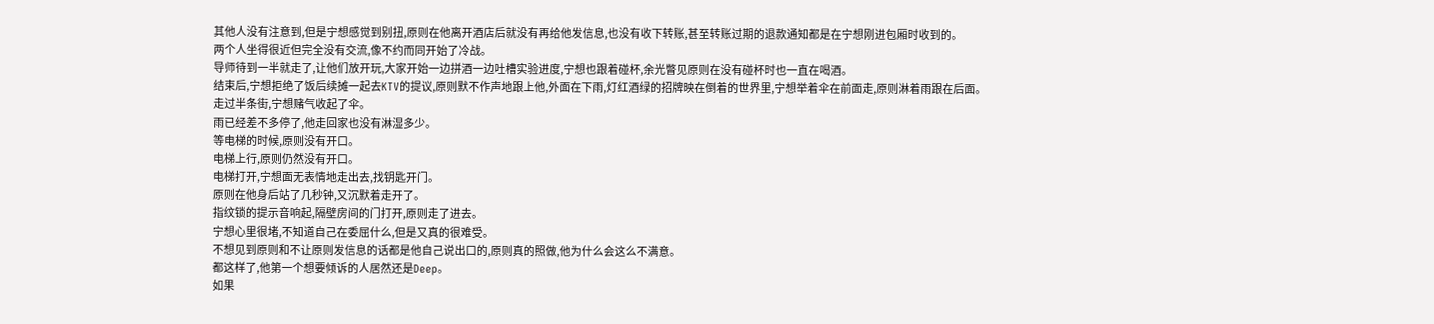其他人没有注意到,但是宁想感觉到别扭,原则在他离开酒店后就没有再给他发信息,也没有收下转账,甚至转账过期的退款通知都是在宁想刚进包厢时收到的。
两个人坐得很近但完全没有交流,像不约而同开始了冷战。
导师待到一半就走了,让他们放开玩,大家开始一边拼酒一边吐槽实验进度,宁想也跟着碰杯,余光瞥见原则在没有碰杯时也一直在喝酒。
结束后,宁想拒绝了饭后续摊一起去KTV的提议,原则默不作声地跟上他,外面在下雨,灯红酒绿的招牌映在倒着的世界里,宁想举着伞在前面走,原则淋着雨跟在后面。
走过半条街,宁想赌气收起了伞。
雨已经差不多停了,他走回家也没有淋湿多少。
等电梯的时候,原则没有开口。
电梯上行,原则仍然没有开口。
电梯打开,宁想面无表情地走出去,找钥匙开门。
原则在他身后站了几秒钟,又沉默着走开了。
指纹锁的提示音响起,隔壁房间的门打开,原则走了进去。
宁想心里很堵,不知道自己在委屈什么,但是又真的很难受。
不想见到原则和不让原则发信息的话都是他自己说出口的,原则真的照做,他为什么会这么不满意。
都这样了,他第一个想要倾诉的人居然还是Deep。
如果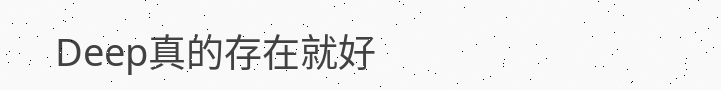Deep真的存在就好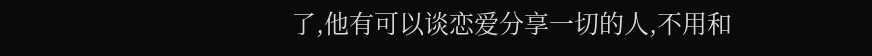了,他有可以谈恋爱分享一切的人,不用和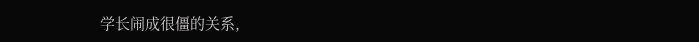学长闹成很僵的关系,